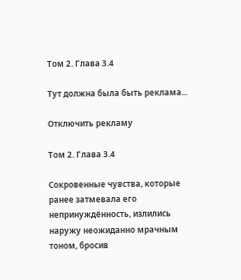Том 2. Глава 3.4

Тут должна была быть реклама...

Отключить рекламу

Том 2. Глава 3.4

Сокровенные чувства, которые ранее затмевала его непринуждённость, излились наружу неожиданно мрачным тоном, бросив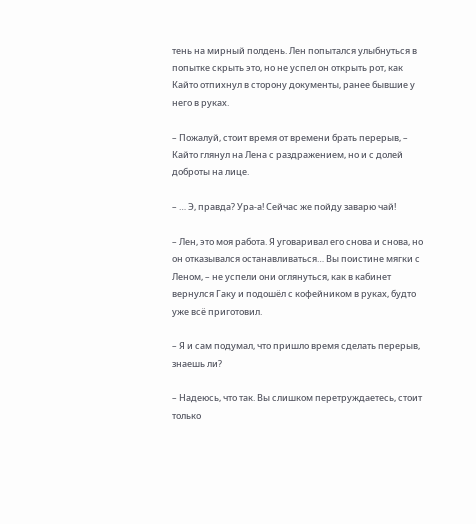тень на мирный полдень. Лен попытался улыбнуться в попытке скрыть это, но не успел он открыть рот, как Кайто отпихнул в сторону документы, ранее бывшие у него в руках.

– Пожалуй, стоит время от времени брать перерыв, – Кайто глянул на Лена с раздражением, но и с долей доброты на лице.

– … Э, правда? Ура-а! Сейчас же пойду заварю чай!

– Лен, это моя работа. Я уговаривал его снова и снова, но он отказывался останавливаться… Вы поистине мягки с Леном, – не успели они оглянуться, как в кабинет вернулся Гаку и подошёл с кофейником в руках, будто уже всё приготовил.

– Я и сам подумал, что пришло время сделать перерыв, знаешь ли?

– Надеюсь, что так. Вы слишком перетруждаетесь, стоит только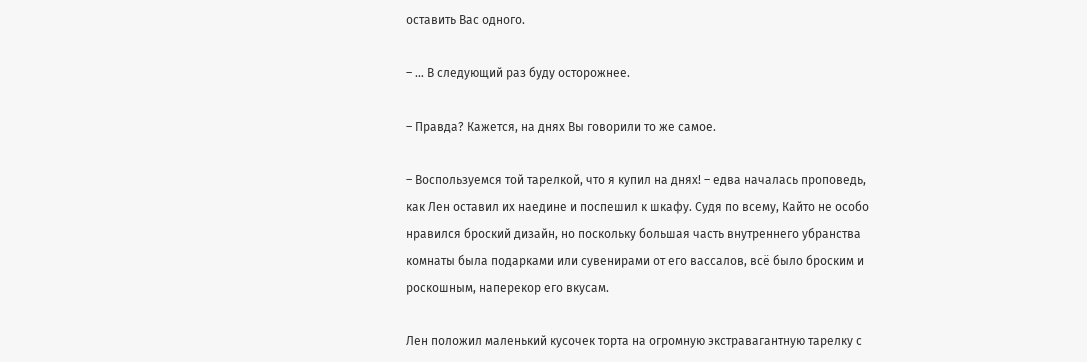оставить Вас одного.

– … В следующий раз буду осторожнее.

– Правда? Кажется, на днях Вы говорили то же самое.

– Воспользуемся той тарелкой, что я купил на днях! – едва началась проповедь, как Лен оставил их наедине и поспешил к шкафу. Судя по всему, Кайто не особо нравился броский дизайн, но поскольку большая часть внутреннего убранства комнаты была подарками или сувенирами от его вассалов, всё было броским и роскошным, наперекор его вкусам.

Лен положил маленький кусочек торта на огромную экстравагантную тарелку с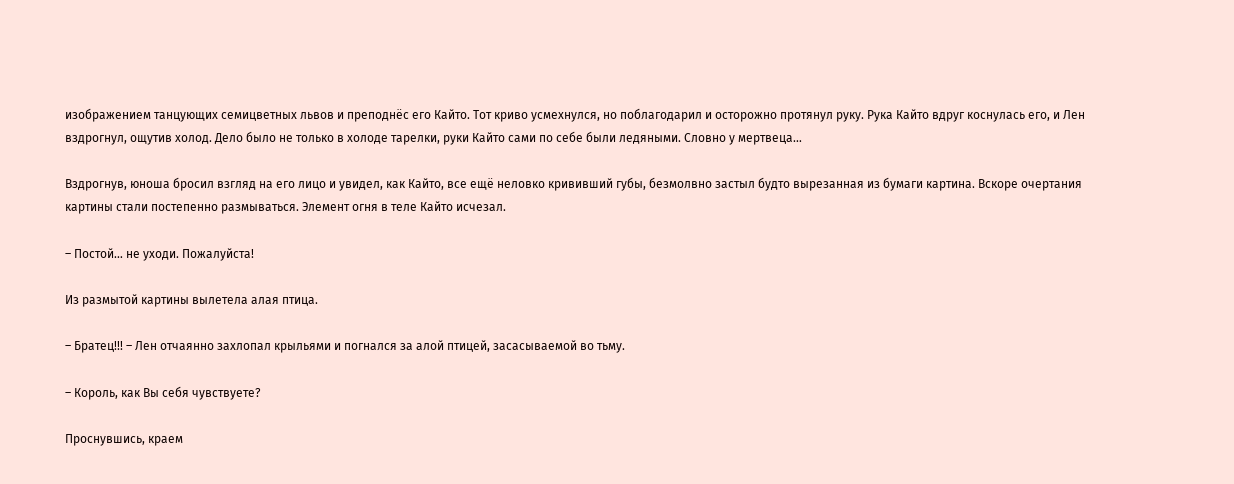изображением танцующих семицветных львов и преподнёс его Кайто. Тот криво усмехнулся, но поблагодарил и осторожно протянул руку. Рука Кайто вдруг коснулась его, и Лен вздрогнул, ощутив холод. Дело было не только в холоде тарелки, руки Кайто сами по себе были ледяными. Словно у мертвеца…

Вздрогнув, юноша бросил взгляд на его лицо и увидел, как Кайто, все ещё неловко крививший губы, безмолвно застыл будто вырезанная из бумаги картина. Вскоре очертания картины стали постепенно размываться. Элемент огня в теле Кайто исчезал.

– Постой… не уходи. Пожалуйста!

Из размытой картины вылетела алая птица.

– Братец!!! – Лен отчаянно захлопал крыльями и погнался за алой птицей, засасываемой во тьму.

– Король, как Вы себя чувствуете?

Проснувшись, краем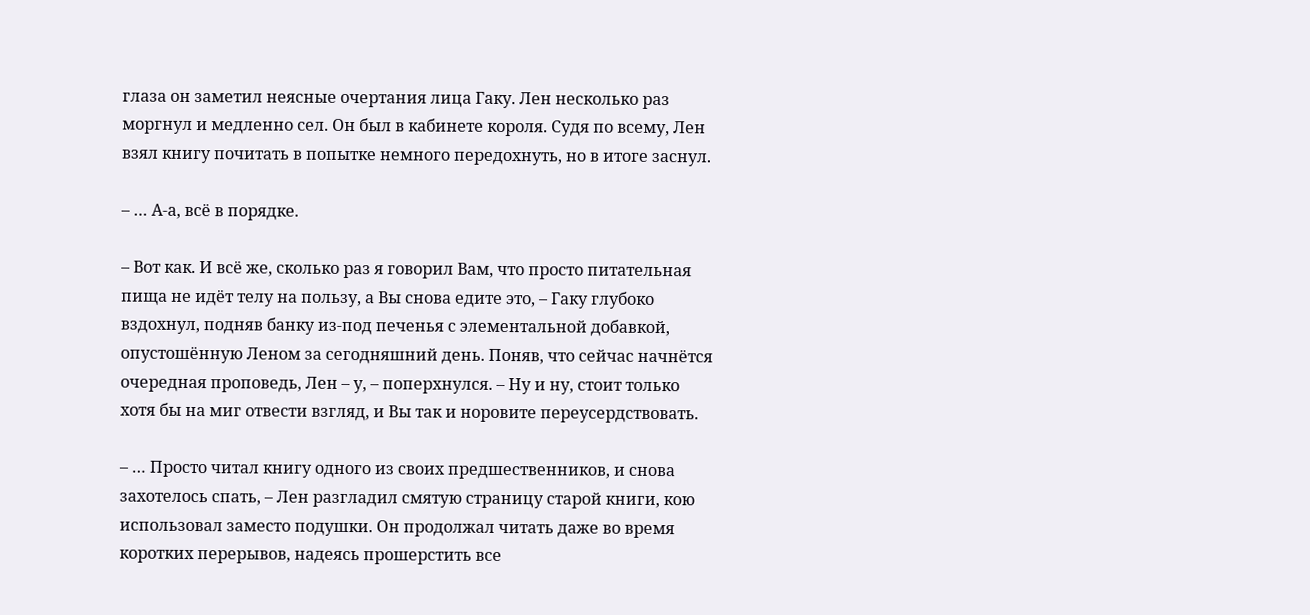глаза он заметил неясные очертания лица Гаку. Лен несколько раз моргнул и медленно сел. Он был в кабинете короля. Судя по всему, Лен взял книгу почитать в попытке немного передохнуть, но в итоге заснул.

– … А-а, всё в порядке.

– Вот как. И всё же, сколько раз я говорил Вам, что просто питательная пища не идёт телу на пользу, а Вы снова едите это, – Гаку глубоко вздохнул, подняв банку из-под печенья с элементальной добавкой, опустошённую Леном за сегодняшний день. Поняв, что сейчас начнётся очередная проповедь, Лен – у, – поперхнулся. – Ну и ну, стоит только хотя бы на миг отвести взгляд, и Вы так и норовите переусердствовать.

– … Просто читал книгу одного из своих предшественников, и снова захотелось спать, – Лен разгладил смятую страницу старой книги, кою использовал заместо подушки. Он продолжал читать даже во время коротких перерывов, надеясь прошерстить все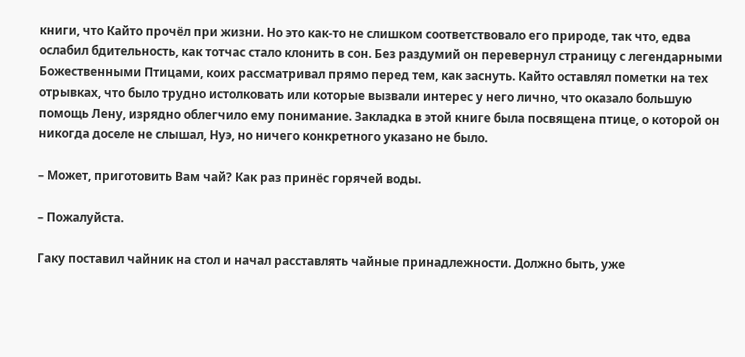книги, что Кайто прочёл при жизни. Но это как-то не слишком соответствовало его природе, так что, едва ослабил бдительность, как тотчас стало клонить в сон. Без раздумий он перевернул страницу с легендарными Божественными Птицами, коих рассматривал прямо перед тем, как заснуть. Кайто оставлял пометки на тех отрывках, что было трудно истолковать или которые вызвали интерес у него лично, что оказало большую помощь Лену, изрядно облегчило ему понимание. Закладка в этой книге была посвящена птице, о которой он никогда доселе не слышал, Нуэ, но ничего конкретного указано не было.

– Может, приготовить Вам чай? Как раз принёс горячей воды.

– Пожалуйста.

Гаку поставил чайник на стол и начал расставлять чайные принадлежности. Должно быть, уже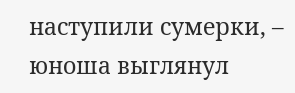наступили сумерки, – юноша выглянул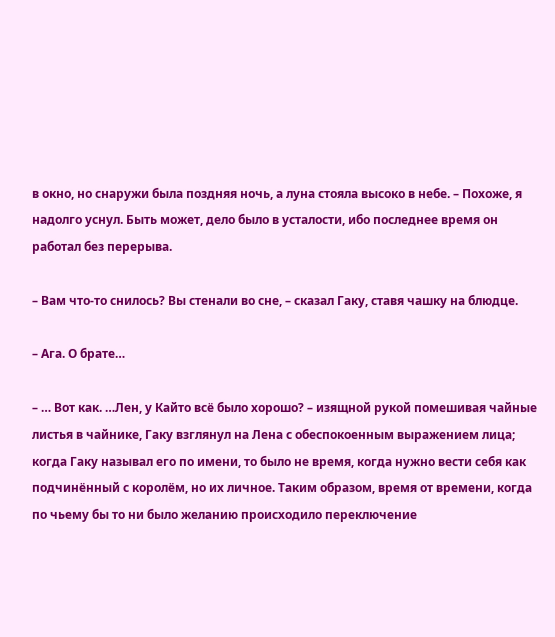в окно, но снаружи была поздняя ночь, а луна стояла высоко в небе. – Похоже, я надолго уснул. Быть может, дело было в усталости, ибо последнее время он работал без перерыва.

– Вам что-то снилось? Вы стенали во сне, – сказал Гаку, ставя чашку на блюдце.

– Ага. О брате…

– … Вот как. …Лен, у Кайто всё было хорошо? – изящной рукой помешивая чайные листья в чайнике, Гаку взглянул на Лена с обеспокоенным выражением лица; когда Гаку называл его по имени, то было не время, когда нужно вести себя как подчинённый с королём, но их личное. Таким образом, время от времени, когда по чьему бы то ни было желанию происходило переключение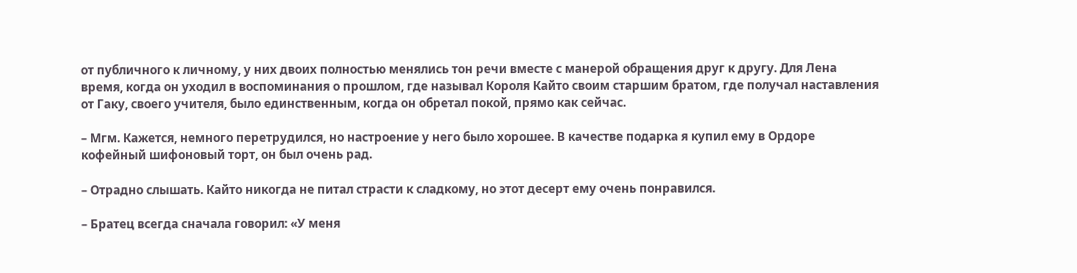от публичного к личному, у них двоих полностью менялись тон речи вместе с манерой обращения друг к другу. Для Лена время, когда он уходил в воспоминания о прошлом, где называл Короля Кайто своим старшим братом, где получал наставления от Гаку, своего учителя, было единственным, когда он обретал покой, прямо как сейчас.

– Мгм. Кажется, немного перетрудился, но настроение у него было хорошее. В качестве подарка я купил ему в Ордоре кофейный шифоновый торт, он был очень рад.

– Отрадно слышать. Кайто никогда не питал страсти к сладкому, но этот десерт ему очень понравился.

– Братец всегда сначала говорил: «У меня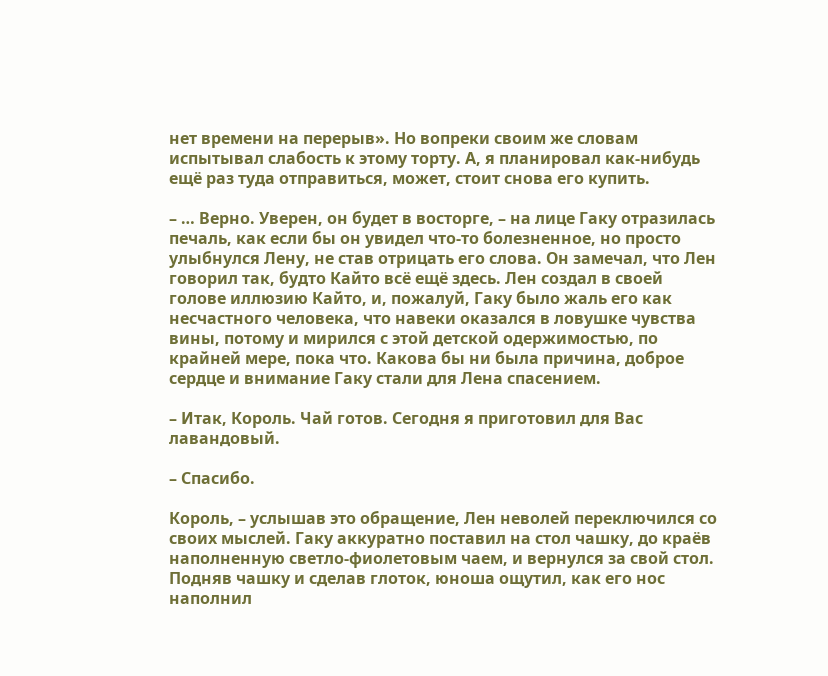нет времени на перерыв». Но вопреки своим же словам испытывал слабость к этому торту. А, я планировал как-нибудь ещё раз туда отправиться, может, стоит снова его купить.

– … Верно. Уверен, он будет в восторге, – на лице Гаку отразилась печаль, как если бы он увидел что-то болезненное, но просто улыбнулся Лену, не став отрицать его слова. Он замечал, что Лен говорил так, будто Кайто всё ещё здесь. Лен создал в своей голове иллюзию Кайто, и, пожалуй, Гаку было жаль его как несчастного человека, что навеки оказался в ловушке чувства вины, потому и мирился с этой детской одержимостью, по крайней мере, пока что. Какова бы ни была причина, доброе сердце и внимание Гаку стали для Лена спасением.

– Итак, Король. Чай готов. Сегодня я приготовил для Вас лавандовый.

– Спасибо.

Король, – услышав это обращение, Лен неволей переключился со своих мыслей. Гаку аккуратно поставил на стол чашку, до краёв наполненную светло-фиолетовым чаем, и вернулся за свой стол. Подняв чашку и сделав глоток, юноша ощутил, как его нос наполнил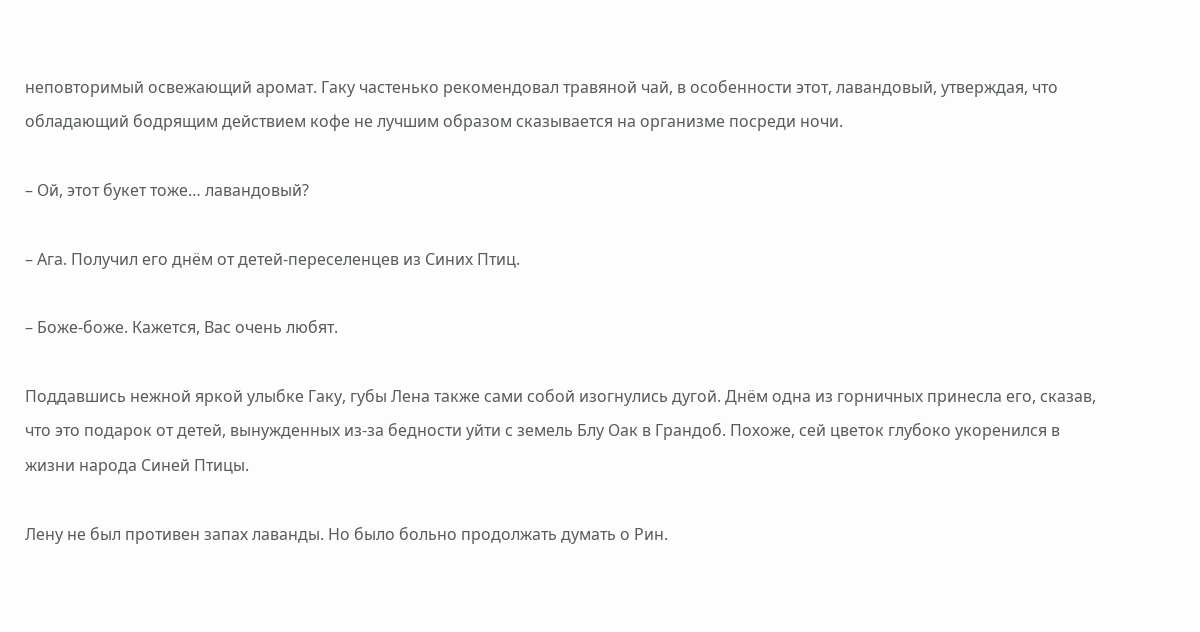неповторимый освежающий аромат. Гаку частенько рекомендовал травяной чай, в особенности этот, лавандовый, утверждая, что обладающий бодрящим действием кофе не лучшим образом сказывается на организме посреди ночи.

– Ой, этот букет тоже… лавандовый?

– Ага. Получил его днём от детей-переселенцев из Синих Птиц.

– Боже-боже. Кажется, Вас очень любят.

Поддавшись нежной яркой улыбке Гаку, губы Лена также сами собой изогнулись дугой. Днём одна из горничных принесла его, сказав, что это подарок от детей, вынужденных из-за бедности уйти с земель Блу Оак в Грандоб. Похоже, сей цветок глубоко укоренился в жизни народа Синей Птицы.

Лену не был противен запах лаванды. Но было больно продолжать думать о Рин.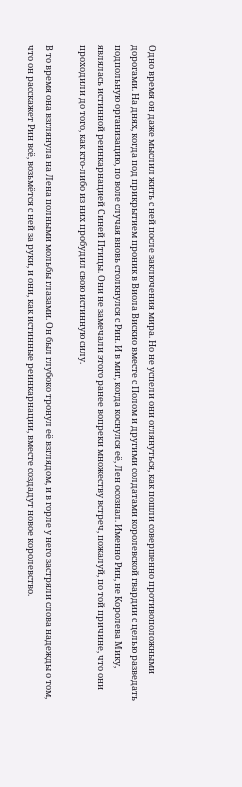Одно время он даже мыслил жить с ней после заключения мира. Но не успели они оглянуться, как пошли совершенно противоположными дорогами. На днях, когда под прикрытием проник в Виола Вискио вместе с Полом и другими солдатами королевской гвардии с целью разведать подпольную организацию, по воле случая вновь столкнулся с Рин. И в миг, когда коснулся её, Лен осознал. Именно Рин, не Королева Мику, являлась истинной реинкарнацией Синей Птицы. Они не замечали этого ранее вопреки множеству встреч, пожалуй, по той причине, что они проходили до того, как кто-либо из них пробудил свою истинную силу.

В то время она взглянула на Лена полными мольбы глазами. Он был глубоко тронул её взглядом, и в горле у него застряли слова надежды о том, что он расскажет Рин всё, возьмётся с ней за руки, и они, как истинные реинкарнации, вместе создадут новое королевство.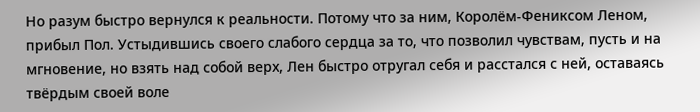Но разум быстро вернулся к реальности. Потому что за ним, Королём-Фениксом Леном, прибыл Пол. Устыдившись своего слабого сердца за то, что позволил чувствам, пусть и на мгновение, но взять над собой верх, Лен быстро отругал себя и расстался с ней, оставаясь твёрдым своей воле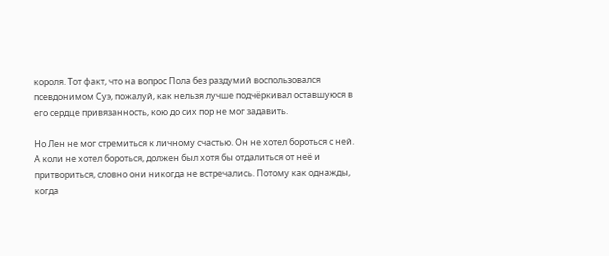короля. Тот факт, что на вопрос Пола без раздумий воспользовался псевдонимом Суэ, пожалуй, как нельзя лучше подчёркивал оставшуюся в его сердце привязанность, кою до сих пор не мог задавить.

Но Лен не мог стремиться к личному счастью. Он не хотел бороться с ней. А коли не хотел бороться, должен был хотя бы отдалиться от неё и притвориться, словно они никогда не встречались. Потому как однажды, когда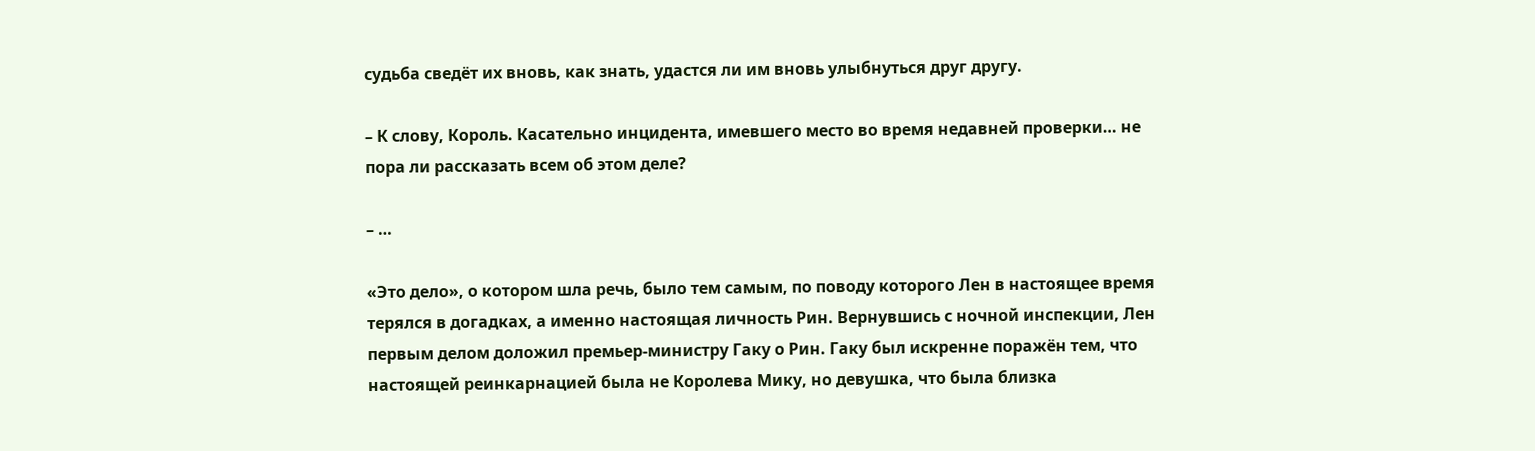судьба сведёт их вновь, как знать, удастся ли им вновь улыбнуться друг другу.

– К слову, Король. Касательно инцидента, имевшего место во время недавней проверки… не пора ли рассказать всем об этом деле?

– …

«Это дело», о котором шла речь, было тем самым, по поводу которого Лен в настоящее время терялся в догадках, а именно настоящая личность Рин. Вернувшись с ночной инспекции, Лен первым делом доложил премьер-министру Гаку о Рин. Гаку был искренне поражён тем, что настоящей реинкарнацией была не Королева Мику, но девушка, что была близка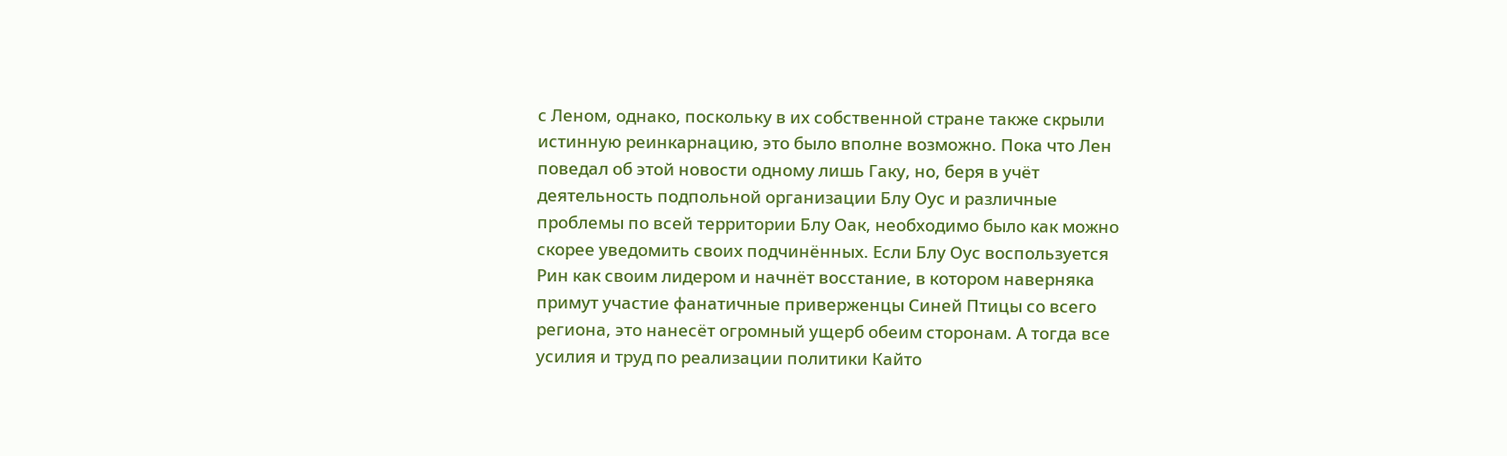с Леном, однако, поскольку в их собственной стране также скрыли истинную реинкарнацию, это было вполне возможно. Пока что Лен поведал об этой новости одному лишь Гаку, но, беря в учёт деятельность подпольной организации Блу Оус и различные проблемы по всей территории Блу Оак, необходимо было как можно скорее уведомить своих подчинённых. Если Блу Оус воспользуется Рин как своим лидером и начнёт восстание, в котором наверняка примут участие фанатичные приверженцы Синей Птицы со всего региона, это нанесёт огромный ущерб обеим сторонам. А тогда все усилия и труд по реализации политики Кайто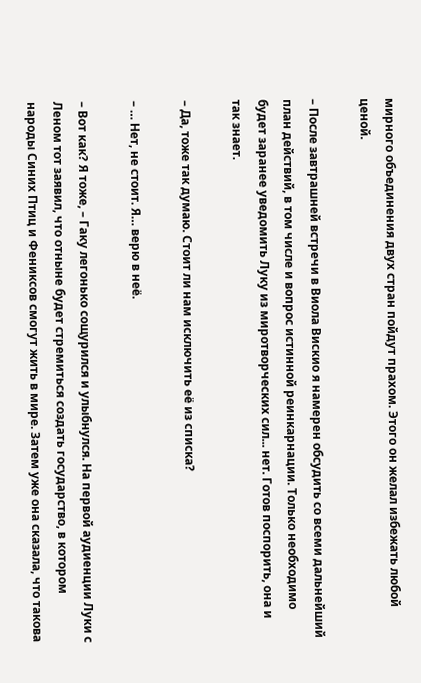мирного объединения двух стран пойдут прахом. Этого он желал избежать любой ценой.

– После завтрашней встречи в Виола Вискио я намерен обсудить со всеми дальнейший план действий, в том числе и вопрос истинной реинкарнации. Только необходимо будет заранее уведомить Луку из миротворческих сил... нет. Готов поспорить, она и так знает.

– Да, тоже так думаю. Стоит ли нам исключить её из списка?

– … Нет, не стоит. Я… верю в неё.

– Вот как? Я тоже, – Гаку легонько сощурился и улыбнулся. На первой аудиенции Луки с Леном тот заявил, что отныне будет стремиться создать государство, в котором народы Синих Птиц и Фениксов смогут жить в мире. Затем уже она сказала, что такова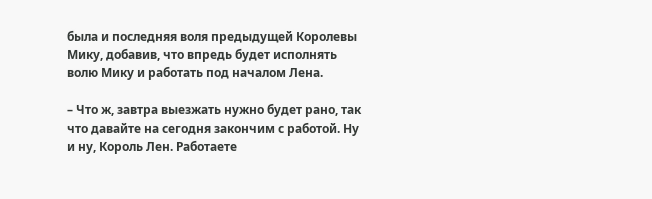была и последняя воля предыдущей Королевы Мику, добавив, что впредь будет исполнять волю Мику и работать под началом Лена.

– Что ж, завтра выезжать нужно будет рано, так что давайте на сегодня закончим с работой. Ну и ну, Король Лен. Работаете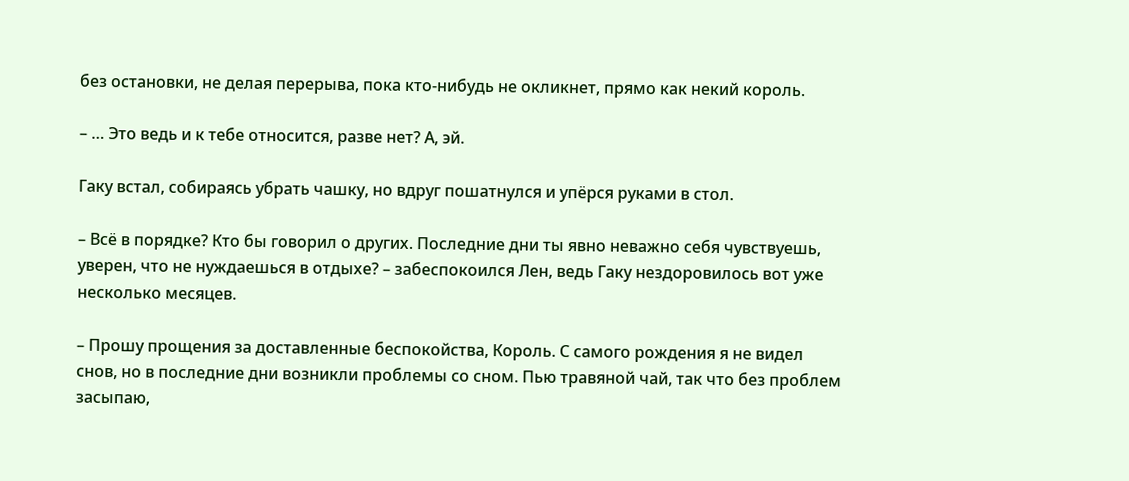без остановки, не делая перерыва, пока кто-нибудь не окликнет, прямо как некий король.

– … Это ведь и к тебе относится, разве нет? А, эй.

Гаку встал, собираясь убрать чашку, но вдруг пошатнулся и упёрся руками в стол.

– Всё в порядке? Кто бы говорил о других. Последние дни ты явно неважно себя чувствуешь, уверен, что не нуждаешься в отдыхе? – забеспокоился Лен, ведь Гаку нездоровилось вот уже несколько месяцев.

– Прошу прощения за доставленные беспокойства, Король. С самого рождения я не видел снов, но в последние дни возникли проблемы со сном. Пью травяной чай, так что без проблем засыпаю,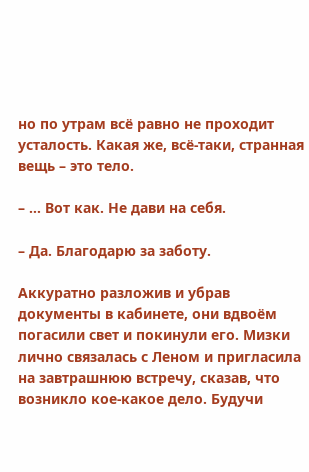но по утрам всё равно не проходит усталость. Какая же, всё-таки, странная вещь – это тело.

– … Вот как. Не дави на себя.

– Да. Благодарю за заботу.

Аккуратно разложив и убрав документы в кабинете, они вдвоём погасили свет и покинули его. Мизки лично связалась с Леном и пригласила на завтрашнюю встречу, сказав, что возникло кое-какое дело. Будучи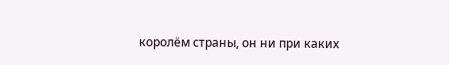королём страны, он ни при каких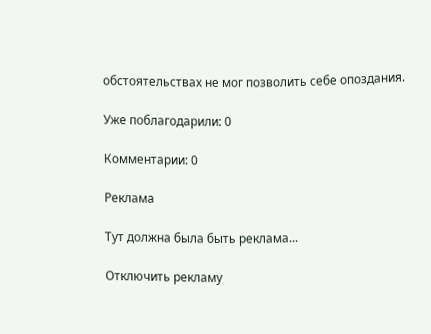обстоятельствах не мог позволить себе опоздания.

Уже поблагодарили: 0

Комментарии: 0

Реклама

Тут должна была быть реклама...

Отключить рекламу